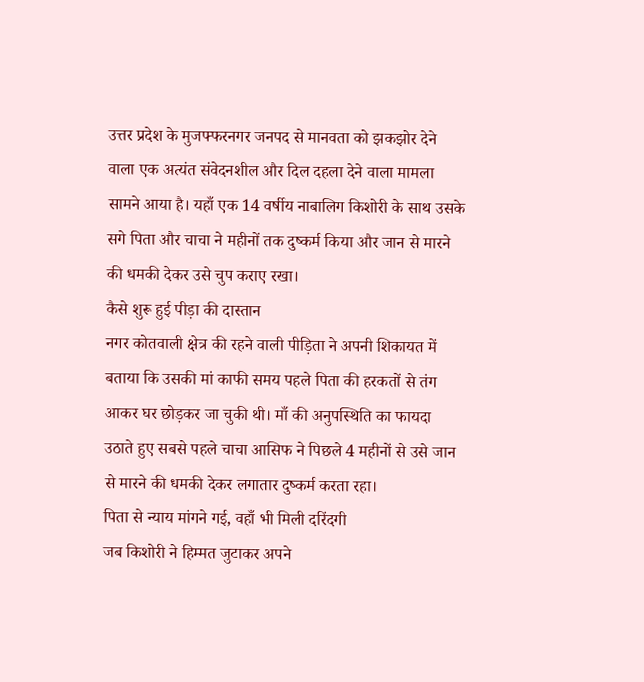उत्तर प्रदेश के मुजफ्फरनगर जनपद से मानवता को झकझोर देने वाला एक अत्यंत संवेदनशील और दिल दहला देने वाला मामला सामने आया है। यहाँ एक 14 वर्षीय नाबालिग किशोरी के साथ उसके सगे पिता और चाचा ने महीनों तक दुष्कर्म किया और जान से मारने की धमकी देकर उसे चुप कराए रखा।
कैसे शुरू हुई पीड़ा की दास्तान
नगर कोतवाली क्षेत्र की रहने वाली पीड़िता ने अपनी शिकायत में बताया कि उसकी मां काफी समय पहले पिता की हरकतों से तंग आकर घर छोड़कर जा चुकी थी। माँ की अनुपस्थिति का फायदा उठाते हुए सबसे पहले चाचा आसिफ ने पिछले 4 महीनों से उसे जान से मारने की धमकी देकर लगातार दुष्कर्म करता रहा।
पिता से न्याय मांगने गई, वहाँ भी मिली दरिंदगी
जब किशोरी ने हिम्मत जुटाकर अपने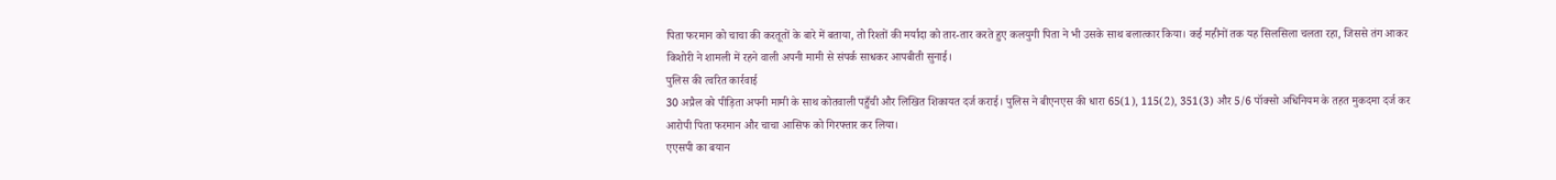पिता फरमान को चाचा की करतूतों के बारे में बताया, तो रिश्तों की मर्यादा को तार-तार करते हुए कलयुगी पिता ने भी उसके साथ बलात्कार किया। कई महीनों तक यह सिलसिला चलता रहा, जिससे तंग आकर किशोरी ने शामली में रहने वाली अपनी मामी से संपर्क साधकर आपबीती सुनाई।
पुलिस की त्वरित कार्रवाई
30 अप्रैल को पीड़िता अपनी मामी के साथ कोतवाली पहुँची और लिखित शिकायत दर्ज कराई। पुलिस ने बीएनएस की धारा 65(1), 115(2), 351(3) और 5/6 पॉक्सो अधिनियम के तहत मुकदमा दर्ज कर आरोपी पिता फरमान और चाचा आसिफ को गिरफ्तार कर लिया।
एएसपी का बयान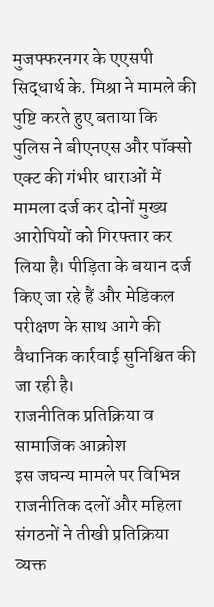मुजफ्फरनगर के एएसपी सिद्धार्थ के. मिश्रा ने मामले की पुष्टि करते हुए बताया कि पुलिस ने बीएनएस और पॉक्सो एक्ट की गंभीर धाराओं में मामला दर्ज कर दोनों मुख्य आरोपियों को गिरफ्तार कर लिया है। पीड़िता के बयान दर्ज किए जा रहे हैं और मेडिकल परीक्षण के साथ आगे की वैधानिक कार्रवाई सुनिश्चित की जा रही है।
राजनीतिक प्रतिक्रिया व सामाजिक आक्रोश
इस जघन्य मामले पर विभिन्न राजनीतिक दलों और महिला संगठनों ने तीखी प्रतिक्रिया व्यक्त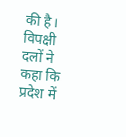की है। विपक्षी दलों ने कहा कि प्रदेश में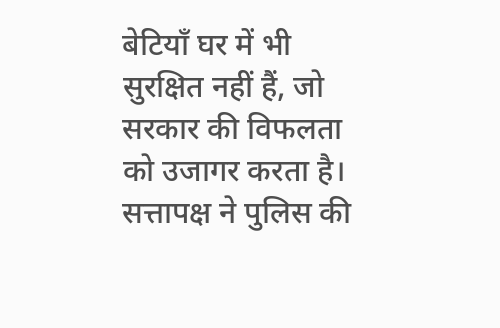बेटियाँ घर में भी सुरक्षित नहीं हैं, जो सरकार की विफलता को उजागर करता है। सत्तापक्ष ने पुलिस की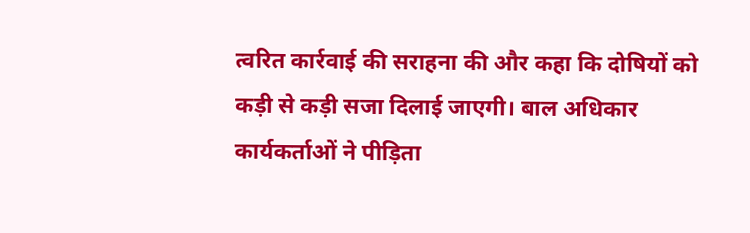त्वरित कार्रवाई की सराहना की और कहा कि दोषियों को कड़ी से कड़ी सजा दिलाई जाएगी। बाल अधिकार कार्यकर्ताओं ने पीड़िता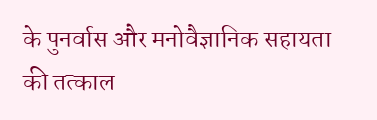के पुनर्वास और मनोवैज्ञानिक सहायता की तत्काल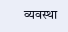व्यवस्था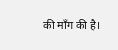की माँग की है।